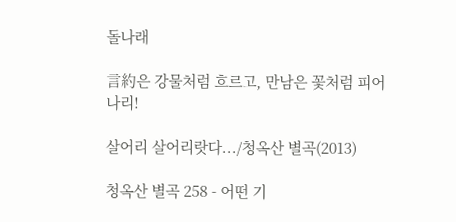돌나래

言約은 강물처럼 흐르고, 만남은 꽃처럼 피어나리!

살어리 살어리랏다.../청옥산 별곡(2013)

청옥산 별곡 258 - 어떤 기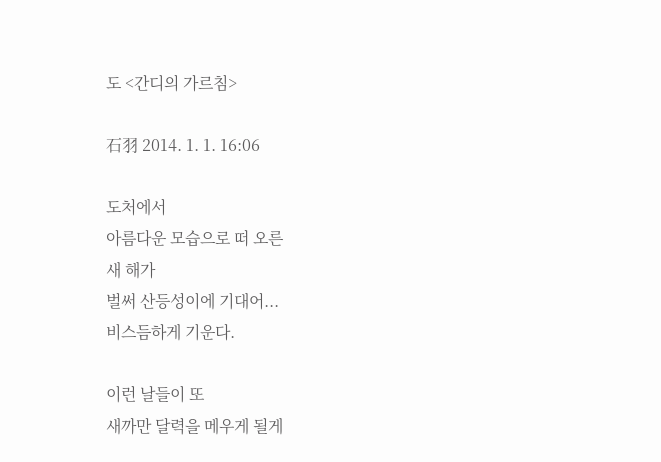도 <간디의 가르침>

石羽 2014. 1. 1. 16:06

도처에서
아름다운 모습으로 떠 오른
새 해가
벌써 산등성이에 기대어...
비스듬하게 기운다.

이런 날들이 또
새까만 달력을 메우게 될게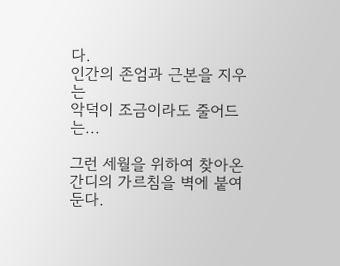다.
인간의 존엄과 근본을 지우는
악덕이 조금이라도 줄어드는...

그런 세월을 위하여 찾아온
간디의 가르침을 벽에 붙여 둔다.